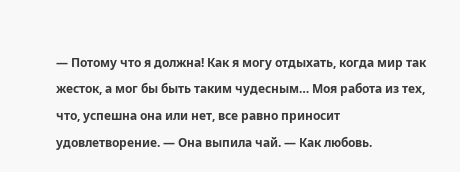— Потому что я должна! Как я могу отдыхать, когда мир так жесток, а мог бы быть таким чудесным… Моя работа из тех, что, успешна она или нет, все равно приносит удовлетворение. — Она выпила чай. — Как любовь.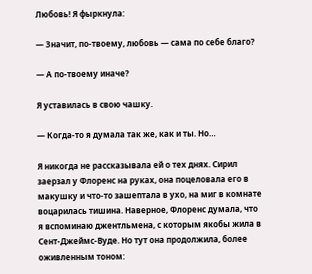Любовь! Я фыркнула:

— Значит, по-твоему, любовь — сама по себе благо?

— А по-твоему иначе?

Я уставилась в свою чашку.

— Когда-то я думала так же, как и ты. Но…

Я никогда не рассказывала ей о тех днях. Сирил заерзал у Флоренс на руках, она поцеловала его в макушку и что-то зашептала в ухо, на миг в комнате воцарилась тишина. Наверное, Флоренс думала, что я вспоминаю джентльмена, с которым якобы жила в Сент-Джеймс-Вуде. Но тут она продолжила, более оживленным тоном: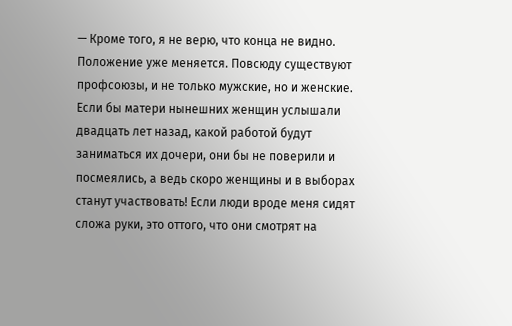— Кроме того, я не верю, что конца не видно. Положение уже меняется. Повсюду существуют профсоюзы, и не только мужские, но и женские. Если бы матери нынешних женщин услышали двадцать лет назад, какой работой будут заниматься их дочери, они бы не поверили и посмеялись, а ведь скоро женщины и в выборах станут участвовать! Если люди вроде меня сидят сложа руки, это оттого, что они смотрят на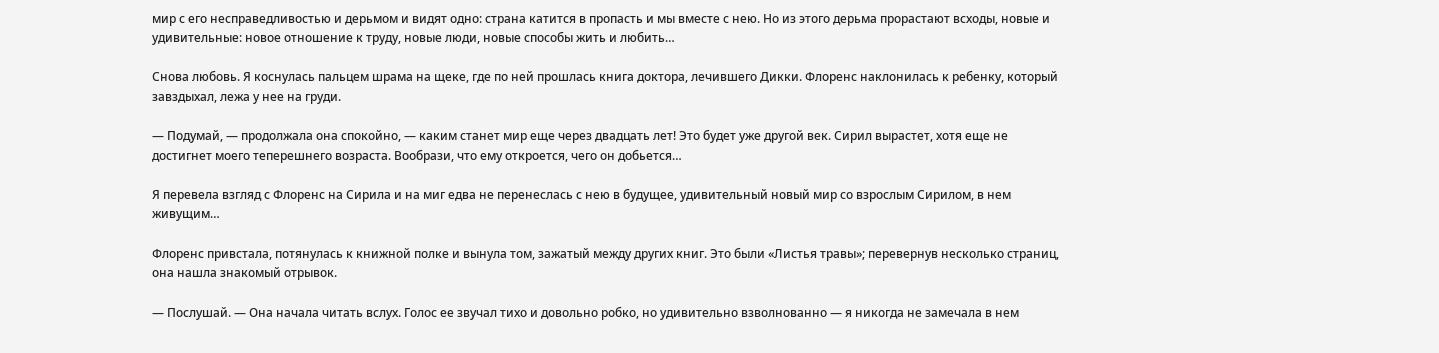мир с его несправедливостью и дерьмом и видят одно: страна катится в пропасть и мы вместе с нею. Но из этого дерьма прорастают всходы, новые и удивительные: новое отношение к труду, новые люди, новые способы жить и любить…

Снова любовь. Я коснулась пальцем шрама на щеке, где по ней прошлась книга доктора, лечившего Дикки. Флоренс наклонилась к ребенку, который завздыхал, лежа у нее на груди.

— Подумай, — продолжала она спокойно, — каким станет мир еще через двадцать лет! Это будет уже другой век. Сирил вырастет, хотя еще не достигнет моего теперешнего возраста. Вообрази, что ему откроется, чего он добьется…

Я перевела взгляд с Флоренс на Сирила и на миг едва не перенеслась с нею в будущее, удивительный новый мир со взрослым Сирилом, в нем живущим…

Флоренс привстала, потянулась к книжной полке и вынула том, зажатый между других книг. Это были «Листья травы»; перевернув несколько страниц, она нашла знакомый отрывок.

— Послушай. — Она начала читать вслух. Голос ее звучал тихо и довольно робко, но удивительно взволнованно — я никогда не замечала в нем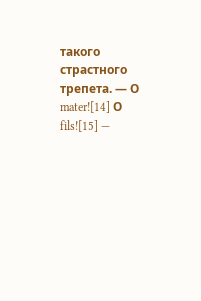такого страстного трепета. — О mater![14] О fils![15] —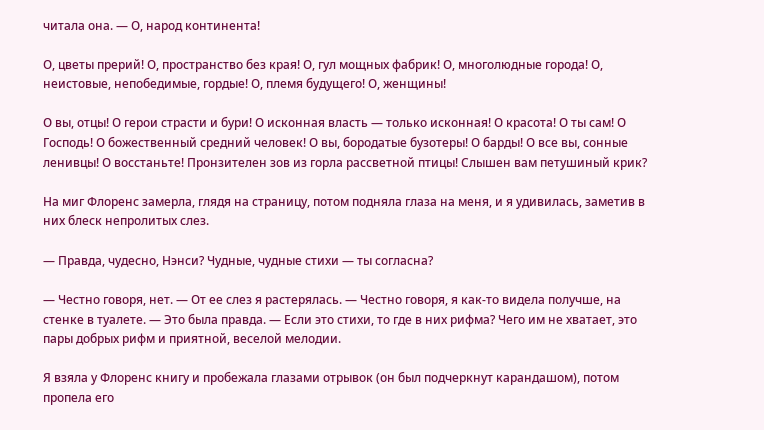читала она. — О, народ континента!

О, цветы прерий! О, пространство без края! О, гул мощных фабрик! О, многолюдные города! О, неистовые, непобедимые, гордые! О, племя будущего! О, женщины!

О вы, отцы! О герои страсти и бури! О исконная власть — только исконная! О красота! О ты сам! О Господь! О божественный средний человек! О вы, бородатые бузотеры! О барды! О все вы, сонные ленивцы! О восстаньте! Пронзителен зов из горла рассветной птицы! Слышен вам петушиный крик?

На миг Флоренс замерла, глядя на страницу, потом подняла глаза на меня, и я удивилась, заметив в них блеск непролитых слез.

— Правда, чудесно, Нэнси? Чудные, чудные стихи — ты согласна?

— Честно говоря, нет. — От ее слез я растерялась. — Честно говоря, я как-то видела получше, на стенке в туалете. — Это была правда. — Если это стихи, то где в них рифма? Чего им не хватает, это пары добрых рифм и приятной, веселой мелодии.

Я взяла у Флоренс книгу и пробежала глазами отрывок (он был подчеркнут карандашом), потом пропела его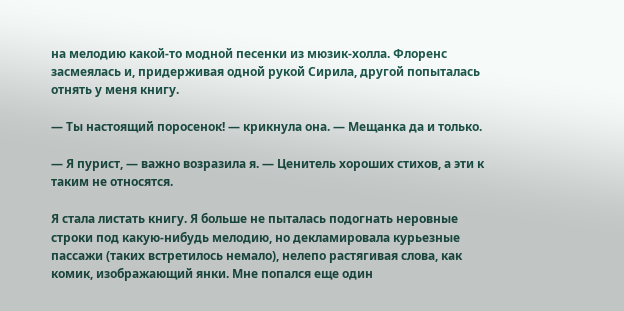на мелодию какой-то модной песенки из мюзик-холла. Флоренс засмеялась и, придерживая одной рукой Сирила, другой попыталась отнять у меня книгу.

— Ты настоящий поросенок! — крикнула она. — Мещанка да и только.

— Я пурист, — важно возразила я. — Ценитель хороших стихов, а эти к таким не относятся.

Я стала листать книгу. Я больше не пыталась подогнать неровные строки под какую-нибудь мелодию, но декламировала курьезные пассажи (таких встретилось немало), нелепо растягивая слова, как комик, изображающий янки. Мне попался еще один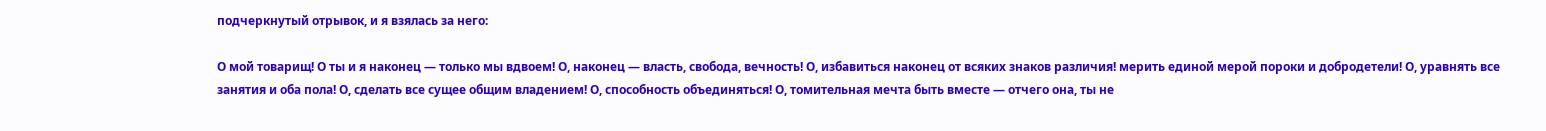подчеркнутый отрывок, и я взялась за него:

О мой товарищ! О ты и я наконец — только мы вдвоем! О, наконец — власть, свобода, вечность! О, избавиться наконец от всяких знаков различия! мерить единой мерой пороки и добродетели! О, уравнять все занятия и оба пола! О, сделать все сущее общим владением! О, способность объединяться! О, томительная мечта быть вместе — отчего она, ты не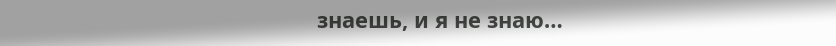знаешь, и я не знаю…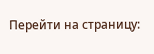Перейти на страницу: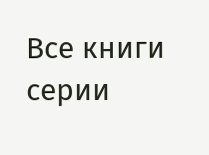Все книги серии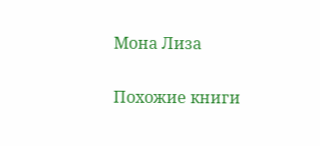Мона Лиза

Похожие книги